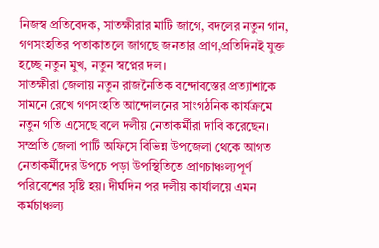নিজস্ব প্রতিবেদক, সাতক্ষীরার মাটি জাগে, বদলের নতুন গান, গণসংহতির পতাকাতলে জাগছে জনতার প্রাণ,প্রতিদিনই যুক্ত হচ্ছে নতুন মুখ, নতুন স্বপ্নের দল।
সাতক্ষীরা জেলায় নতুন রাজনৈতিক বন্দোবস্তের প্রত্যাশাকে সামনে রেখে গণসংহতি আন্দোলনের সাংগঠনিক কার্যক্রমে নতুন গতি এসেছে বলে দলীয় নেতাকর্মীরা দাবি করেছেন। সম্প্রতি জেলা পার্টি অফিসে বিভিন্ন উপজেলা থেকে আগত নেতাকর্মীদের উপচে পড়া উপস্থিতিতে প্রাণচাঞ্চল্যপূর্ণ পরিবেশের সৃষ্টি হয়। দীর্ঘদিন পর দলীয় কার্যালয়ে এমন কর্মচাঞ্চল্য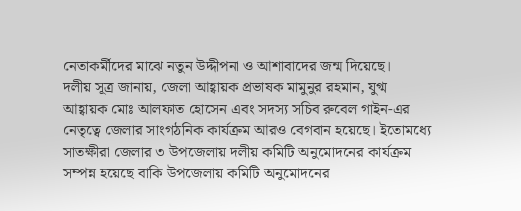নেতাকর্মীদের মাঝে নতুন উদ্দীপনা ও আশাবাদের জন্ম দিয়েছে।
দলীয় সূত্র জানায়, জেলা আহ্বায়ক প্রভাষক মামুনুর রহমান, যুগ্ম আহ্বায়ক মোঃ আলফাত হোসেন এবং সদস্য সচিব রুবেল গাইন-এর নেতৃত্বে জেলার সাংগঠনিক কার্যক্রম আরও বেগবান হয়েছে। ইতোমধ্যে সাতক্ষীরা জেলার ৩ উপজেলায় দলীয় কমিটি অনুমোদনের কার্যক্রম সম্পন্ন হয়েছে বাকি উপজেলায় কমিটি অনুমোদনের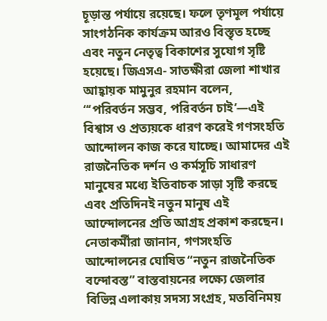চূড়ান্ত পর্যায়ে রয়েছে। ফলে তৃণমূল পর্যায়ে সাংগঠনিক কার্যক্রম আরও বিস্তৃত হচ্ছে এবং নতুন নেতৃত্ব বিকাশের সুযোগ সৃষ্টি হয়েছে। জিএসএ- সাতক্ষীরা জেলা শাখার আহ্বায়ক মামুনুর রহমান বলেন,
“‘পরিবর্তন সম্ভব, পরিবর্তন চাই’—এই বিশ্বাস ও প্রত্যয়কে ধারণ করেই গণসংহতি আন্দোলন কাজ করে যাচ্ছে। আমাদের এই রাজনৈতিক দর্শন ও কর্মসূচি সাধারণ মানুষের মধ্যে ইতিবাচক সাড়া সৃষ্টি করছে এবং প্রতিদিনই নতুন মানুষ এই আন্দোলনের প্রতি আগ্রহ প্রকাশ করছেন।
নেতাকর্মীরা জানান, গণসংহতি আন্দোলনের ঘোষিত “নতুন রাজনৈতিক বন্দোবস্ত” বাস্তবায়নের লক্ষ্যে জেলার বিভিন্ন এলাকায় সদস্য সংগ্রহ, মতবিনিময়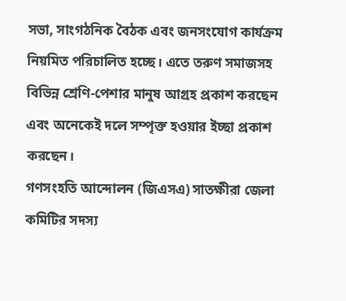সভা, সাংগঠনিক বৈঠক এবং জনসংযোগ কার্যক্রম নিয়মিত পরিচালিত হচ্ছে। এতে তরুণ সমাজসহ বিভিন্ন শ্রেণি-পেশার মানুষ আগ্রহ প্রকাশ করছেন এবং অনেকেই দলে সম্পৃক্ত হওয়ার ইচ্ছা প্রকাশ করছেন।
গণসংহতি আন্দোলন (জিএসএ) সাতক্ষীরা জেলা কমিটির সদস্য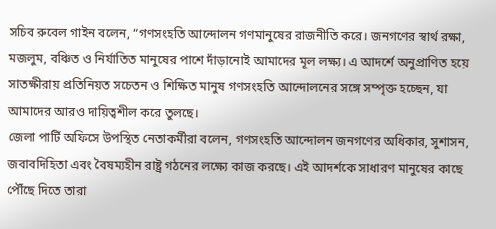সচিব রুবেল গাইন বলেন, “গণসংহতি আন্দোলন গণমানুষের রাজনীতি করে। জনগণের স্বার্থ রক্ষা, মজলুম, বঞ্চিত ও নির্যাতিত মানুষের পাশে দাঁড়ানোই আমাদের মূল লক্ষ্য। এ আদর্শে অনুপ্রাণিত হয়ে সাতক্ষীরায় প্রতিনিয়ত সচেতন ও শিক্ষিত মানুষ গণসংহতি আন্দোলনের সঙ্গে সম্পৃক্ত হচ্ছেন, যা আমাদের আরও দায়িত্বশীল করে তুলছে।
জেলা পার্টি অফিসে উপস্থিত নেতাকর্মীরা বলেন, গণসংহতি আন্দোলন জনগণের অধিকার, সুশাসন, জবাবদিহিতা এবং বৈষম্যহীন রাষ্ট্র গঠনের লক্ষ্যে কাজ করছে। এই আদর্শকে সাধারণ মানুষের কাছে পৌঁছে দিতে তারা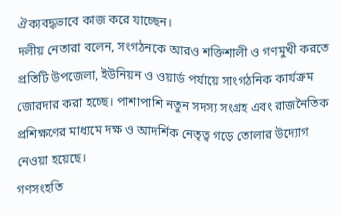ঐক্যবদ্ধভাবে কাজ করে যাচ্ছেন।
দলীয় নেতারা বলেন, সংগঠনকে আরও শক্তিশালী ও গণমুখী করতে প্রতিটি উপজেলা, ইউনিয়ন ও ওয়ার্ড পর্যায়ে সাংগঠনিক কার্যক্রম জোরদার করা হচ্ছে। পাশাপাশি নতুন সদস্য সংগ্রহ এবং রাজনৈতিক প্রশিক্ষণের মাধ্যমে দক্ষ ও আদর্শিক নেতৃত্ব গড়ে তোলার উদ্যোগ নেওয়া হয়েছে।
গণসংহতি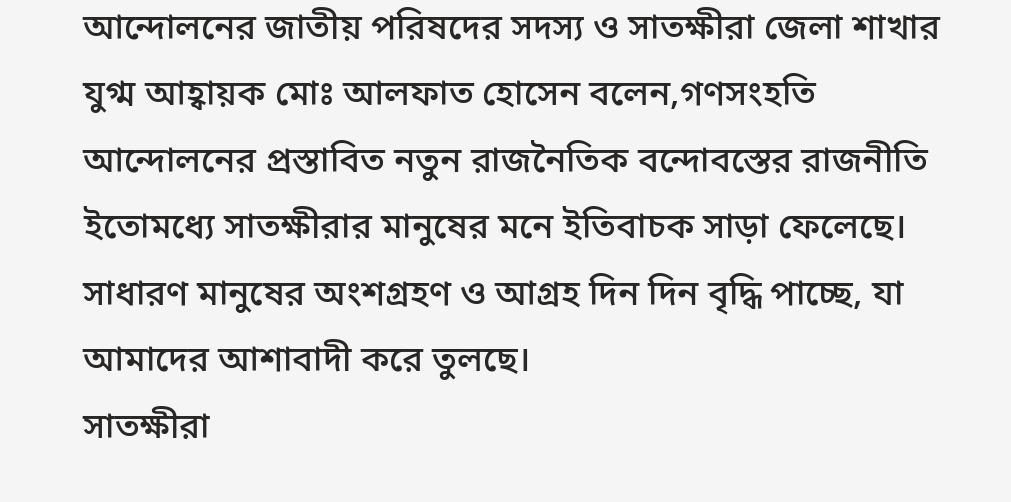আন্দোলনের জাতীয় পরিষদের সদস্য ও সাতক্ষীরা জেলা শাখার যুগ্ম আহ্বায়ক মোঃ আলফাত হোসেন বলেন,গণসংহতি আন্দোলনের প্রস্তাবিত নতুন রাজনৈতিক বন্দোবস্তের রাজনীতি ইতোমধ্যে সাতক্ষীরার মানুষের মনে ইতিবাচক সাড়া ফেলেছে। সাধারণ মানুষের অংশগ্রহণ ও আগ্রহ দিন দিন বৃদ্ধি পাচ্ছে, যা আমাদের আশাবাদী করে তুলছে।
সাতক্ষীরা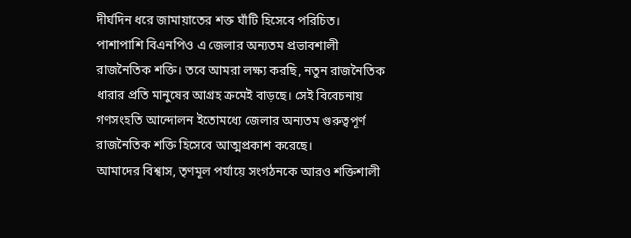দীর্ঘদিন ধরে জামায়াতের শক্ত ঘাঁটি হিসেবে পরিচিত। পাশাপাশি বিএনপিও এ জেলার অন্যতম প্রভাবশালী রাজনৈতিক শক্তি। তবে আমরা লক্ষ্য করছি, নতুন রাজনৈতিক ধারার প্রতি মানুষের আগ্রহ ক্রমেই বাড়ছে। সেই বিবেচনায় গণসংহতি আন্দোলন ইতোমধ্যে জেলার অন্যতম গুরুত্বপূর্ণ রাজনৈতিক শক্তি হিসেবে আত্মপ্রকাশ করেছে।
আমাদের বিশ্বাস, তৃণমূল পর্যায়ে সংগঠনকে আরও শক্তিশালী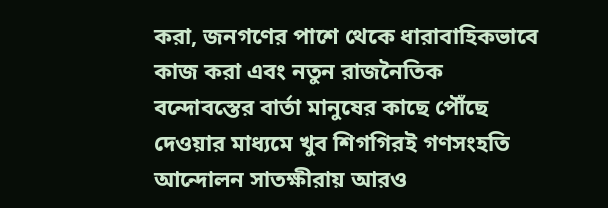করা, জনগণের পাশে থেকে ধারাবাহিকভাবে কাজ করা এবং নতুন রাজনৈতিক বন্দোবস্তের বার্তা মানুষের কাছে পৌঁছে দেওয়ার মাধ্যমে খুব শিগগিরই গণসংহতি আন্দোলন সাতক্ষীরায় আরও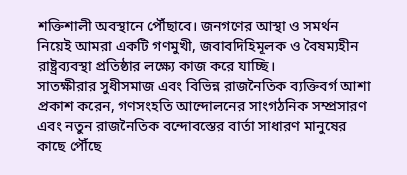শক্তিশালী অবস্থানে পৌঁছাবে। জনগণের আস্থা ও সমর্থন নিয়েই আমরা একটি গণমুখী, জবাবদিহিমূলক ও বৈষম্যহীন রাষ্ট্রব্যবস্থা প্রতিষ্ঠার লক্ষ্যে কাজ করে যাচ্ছি।
সাতক্ষীরার সুধীসমাজ এবং বিভিন্ন রাজনৈতিক ব্যক্তিবর্গ আশা প্রকাশ করেন, গণসংহতি আন্দোলনের সাংগঠনিক সম্প্রসারণ এবং নতুন রাজনৈতিক বন্দোবস্তের বার্তা সাধারণ মানুষের কাছে পৌঁছে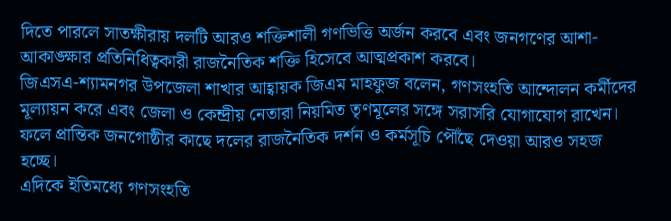দিতে পারলে সাতক্ষীরায় দলটি আরও শক্তিশালী গণভিত্তি অর্জন করবে এবং জনগণের আশা-আকাঙ্ক্ষার প্রতিনিধিত্বকারী রাজনৈতিক শক্তি হিসেবে আত্মপ্রকাশ করবে।
জিএসএ-শ্যামনগর উপজেলা শাখার আহ্বায়ক জিএম মাহফুজ বলেন, গণসংহতি আন্দোলন কর্মীদের মূল্যায়ন করে এবং জেলা ও কেন্দ্রীয় নেতারা নিয়মিত তৃণমূলের সঙ্গে সরাসরি যোগাযোগ রাখেন। ফলে প্রান্তিক জনগোষ্ঠীর কাছে দলের রাজনৈতিক দর্শন ও কর্মসূচি পৌঁছে দেওয়া আরও সহজ হচ্ছে।
এদিকে ইতিমধ্যে গণসংহতি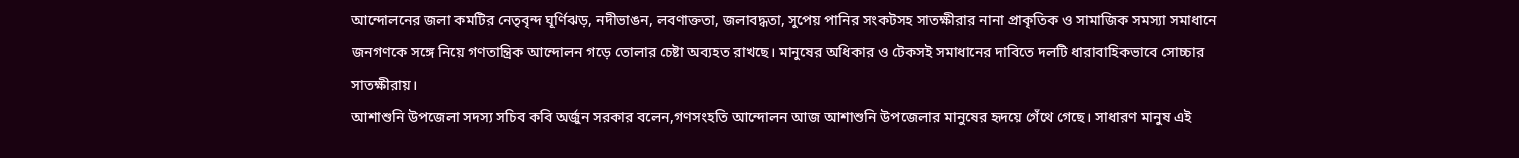আন্দোলনের জলা কমটির নেতৃবৃন্দ ঘূর্ণিঝড়, নদীভাঙন, লবণাক্ততা, জলাবদ্ধতা, সুপেয় পানির সংকটসহ সাতক্ষীরার নানা প্রাকৃতিক ও সামাজিক সমস্যা সমাধানে জনগণকে সঙ্গে নিয়ে গণতান্ত্রিক আন্দোলন গড়ে তোলার চেষ্টা অব্যহত রাখছে। মানুষের অধিকার ও টেকসই সমাধানের দাবিতে দলটি ধারাবাহিকভাবে সোচ্চার সাতক্ষীরায়।
আশাশুনি উপজেলা সদস্য সচিব কবি অর্জুন সরকার বলেন,গণসংহতি আন্দোলন আজ আশাশুনি উপজেলার মানুষের হৃদয়ে গেঁথে গেছে। সাধারণ মানুষ এই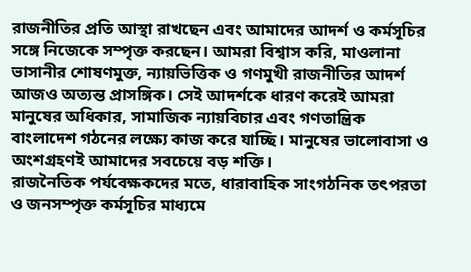রাজনীতির প্রতি আস্থা রাখছেন এবং আমাদের আদর্শ ও কর্মসূচির সঙ্গে নিজেকে সম্পৃক্ত করছেন। আমরা বিশ্বাস করি, মাওলানা ভাসানীর শোষণমুক্ত, ন্যায়ভিত্তিক ও গণমুখী রাজনীতির আদর্শ আজও অত্যন্ত প্রাসঙ্গিক। সেই আদর্শকে ধারণ করেই আমরা মানুষের অধিকার, সামাজিক ন্যায়বিচার এবং গণতান্ত্রিক বাংলাদেশ গঠনের লক্ষ্যে কাজ করে যাচ্ছি। মানুষের ভালোবাসা ও অংশগ্রহণই আমাদের সবচেয়ে বড় শক্তি।
রাজনৈতিক পর্যবেক্ষকদের মতে, ধারাবাহিক সাংগঠনিক তৎপরতা ও জনসম্পৃক্ত কর্মসূচির মাধ্যমে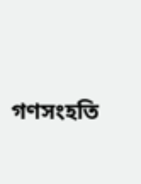গণসংহতি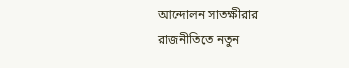আন্দোলন সাতক্ষীরার রাজনীতিতে নতুন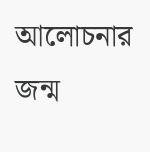আলোচনার জন্ম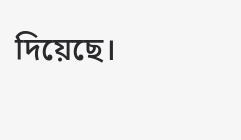দিয়েছে।